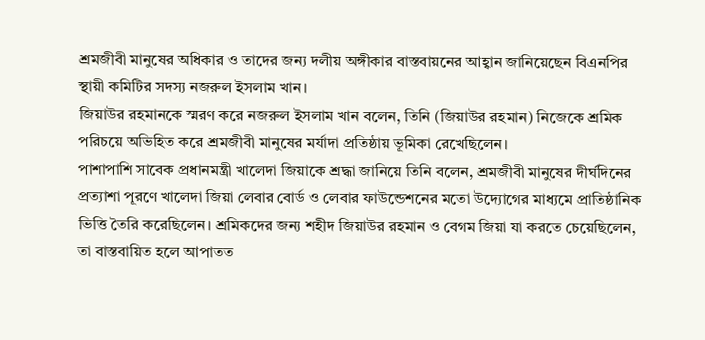শ্রমজীবী মানুষের অধিকার ও তাদের জন্য দলীয় অঙ্গীকার বাস্তবায়নের আহ্বান জানিয়েছেন বিএনপির স্থায়ী কমিটির সদস্য নজরুল ইসলাম খান।
জিয়াউর রহমানকে স্মরণ করে নজরুল ইসলাম খান বলেন, তিনি (জিয়াউর রহমান) নিজেকে শ্রমিক পরিচয়ে অভিহিত করে শ্রমজীবী মানুষের মর্যাদা প্রতিষ্ঠায় ভূমিকা রেখেছিলেন।
পাশাপাশি সাবেক প্রধানমন্ত্রী খালেদা জিয়াকে শ্রদ্ধা জানিয়ে তিনি বলেন, শ্রমজীবী মানুষের দীর্ঘদিনের প্রত্যাশা পূরণে খালেদা জিয়া লেবার বোর্ড ও লেবার ফাউন্ডেশনের মতো উদ্যোগের মাধ্যমে প্রাতিষ্ঠানিক ভিত্তি তৈরি করেছিলেন। শ্রমিকদের জন্য শহীদ জিয়াউর রহমান ও বেগম জিয়া যা করতে চেয়েছিলেন, তা বাস্তবায়িত হলে আপাতত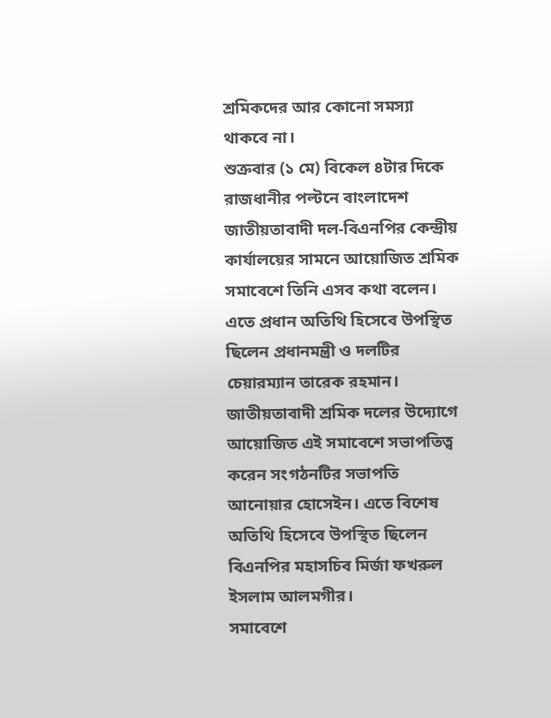শ্রমিকদের আর কোনো সমস্যা থাকবে না।
শুক্রবার (১ মে) বিকেল ৪টার দিকে রাজধানীর পল্টনে বাংলাদেশ জাতীয়তাবাদী দল-বিএনপির কেন্দ্রীয় কার্যালয়ের সামনে আয়োজিত শ্রমিক সমাবেশে তিনি এসব কথা বলেন। এতে প্রধান অতিথি হিসেবে উপস্থিত ছিলেন প্রধানমন্ত্রী ও দলটির চেয়ারম্যান তারেক রহমান।
জাতীয়তাবাদী শ্রমিক দলের উদ্যোগে আয়োজিত এই সমাবেশে সভাপতিত্ব করেন সংগঠনটির সভাপতি আনোয়ার হোসেইন। এতে বিশেষ অতিথি হিসেবে উপস্থিত ছিলেন বিএনপির মহাসচিব মির্জা ফখরুল ইসলাম আলমগীর।
সমাবেশে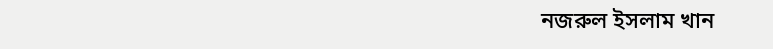নজরুল ইসলাম খান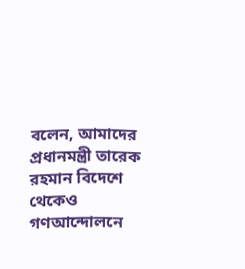বলেন, আমাদের প্রধানমন্ত্রী তারেক রহমান বিদেশে থেকেও গণআন্দোলনে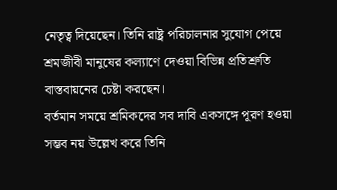নেতৃত্ব দিয়েছেন। তিনি রাষ্ট্র পরিচালনার সুযোগ পেয়ে শ্রমজীবী মানুষের কল্যাণে দেওয়া বিভিন্ন প্রতিশ্রুতি বাস্তবায়নের চেষ্টা করছেন।
বর্তমান সময়ে শ্রমিকদের সব দাবি একসঙ্গে পূরণ হওয়া সম্ভব নয় উল্লেখ করে তিনি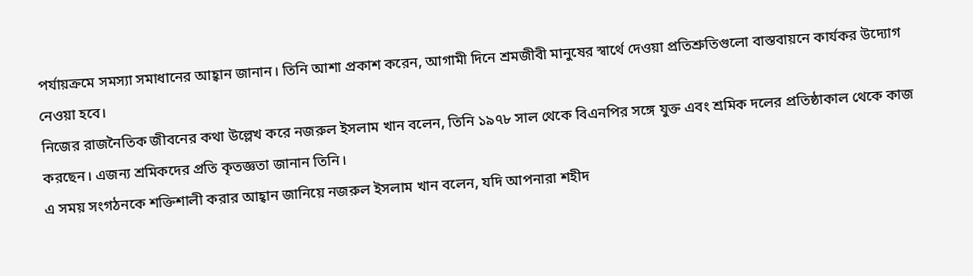পর্যায়ক্রমে সমস্যা সমাধানের আহ্বান জানান। তিনি আশা প্রকাশ করেন, আগামী দিনে শ্রমজীবী মানুষের স্বার্থে দেওয়া প্রতিশ্রুতিগুলো বাস্তবায়নে কার্যকর উদ্যোগ নেওয়া হবে।
নিজের রাজনৈতিক জীবনের কথা উল্লেখ করে নজরুল ইসলাম খান বলেন, তিনি ১৯৭৮ সাল থেকে বিএনপির সঙ্গে যুক্ত এবং শ্রমিক দলের প্রতিষ্ঠাকাল থেকে কাজ করছেন। এজন্য শ্রমিকদের প্রতি কৃতজ্ঞতা জানান তিনি।
এ সময় সংগঠনকে শক্তিশালী করার আহ্বান জানিয়ে নজরুল ইসলাম খান বলেন, যদি আপনারা শহীদ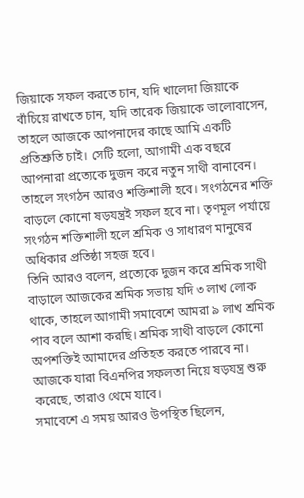জিয়াকে সফল করতে চান, যদি খালেদা জিয়াকে বাঁচিয়ে রাখতে চান, যদি তারেক জিয়াকে ভালোবাসেন, তাহলে আজকে আপনাদের কাছে আমি একটি প্রতিশ্রুতি চাই। সেটি হলো, আগামী এক বছরে আপনারা প্রত্যেকে দুজন করে নতুন সাথী বানাবেন। তাহলে সংগঠন আরও শক্তিশালী হবে। সংগঠনের শক্তি বাড়লে কোনো ষড়যন্ত্রই সফল হবে না। তৃণমূল পর্যায়ে সংগঠন শক্তিশালী হলে শ্রমিক ও সাধারণ মানুষের অধিকার প্রতিষ্ঠা সহজ হবে।
তিনি আরও বলেন, প্রত্যেকে দুজন করে শ্রমিক সাথী বাড়ালে আজকের শ্রমিক সভায় যদি ৩ লাখ লোক থাকে, তাহলে আগামী সমাবেশে আমরা ৯ লাখ শ্রমিক পাব বলে আশা করছি। শ্রমিক সাথী বাড়লে কোনো অপশক্তিই আমাদের প্রতিহত করতে পারবে না। আজকে যারা বিএনপির সফলতা নিয়ে ষড়যন্ত্র শুরু করেছে, তারাও থেমে যাবে।
সমাবেশে এ সময় আরও উপস্থিত ছিলেন,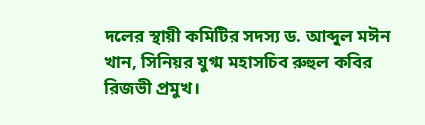দলের স্থায়ী কমিটির সদস্য ড. আব্দুল মঈন খান, সিনিয়র যুগ্ম মহাসচিব রুহুল কবির রিজভী প্রমুখ।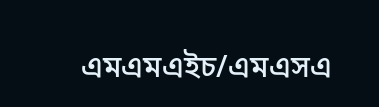এমএমএইচ/এমএসএ